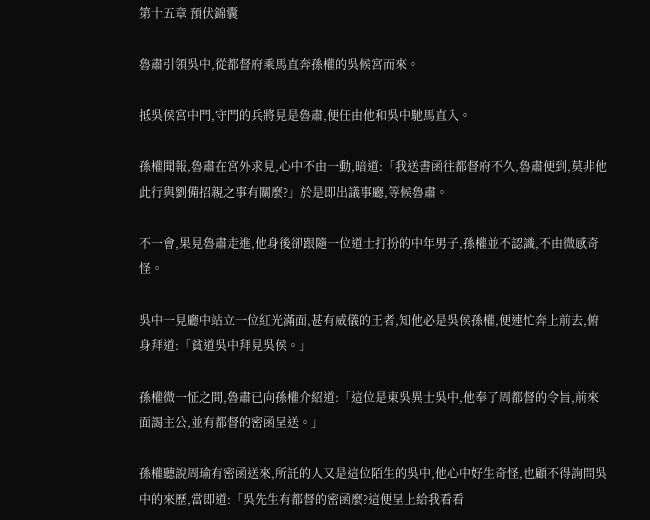第十五章 預伏錦囊

魯肅引領吳中,從都督府乘馬直奔孫權的吳候宮而來。

抵吳侯宮中門,守門的兵將見是魯肅,便任由他和吳中馳馬直入。

孫權聞報,魯肅在宮外求見,心中不由一動,暗道:「我送書函往都督府不久,魯肅便到,莫非他此行與劉備招親之事有關麼?」於是即出議事廳,等候魯肅。

不一會,果見魯肅走進,他身後卻跟隨一位道士打扮的中年男子,孫權並不認識,不由微感奇怪。

吳中一見廳中站立一位紅光滿面,甚有威儀的王者,知他必是吳侯孫權,便連忙奔上前去,俯身拜道:「貧道吳中拜見吳侯。」

孫權微一怔之間,魯肅已向孫權介紹道:「這位是東吳異士吳中,他奉了周都督的令旨,前來面謁主公,並有都督的密函呈送。」

孫權聽說周瑜有密函送來,所託的人又是這位陌生的吳中,他心中好生奇怪,也顧不得詢問吳中的來歷,當即道:「吳先生有都督的密函麼?這便呈上給我看看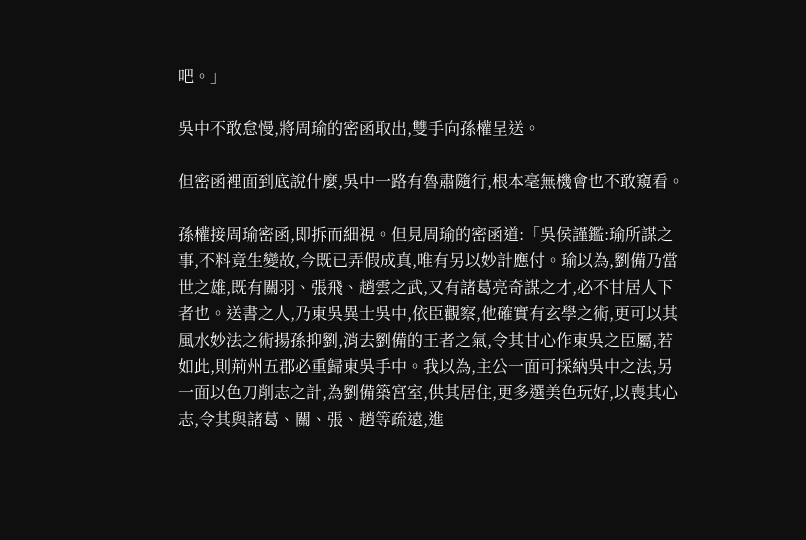吧。」

吳中不敢怠慢,將周瑜的密函取出,雙手向孫權呈送。

但密函裡面到底說什麼,吳中一路有魯肅隨行,根本毫無機會也不敢窺看。

孫權接周瑜密函,即拆而細視。但見周瑜的密函道:「吳侯謹鑑:瑜所謀之事,不料竟生變故,今既已弄假成真,唯有另以妙計應付。瑜以為,劉備乃當世之雄,既有關羽、張飛、趙雲之武,又有諸葛亮奇謀之才,必不甘居人下者也。送書之人,乃東吳異士吳中,依臣觀察,他確實有玄學之術,更可以其風水妙法之術揚孫抑劉,消去劉備的王者之氣,令其甘心作東吳之臣屬,若如此,則荊州五郡必重歸東吳手中。我以為,主公一面可採納吳中之法,另一面以色刀削志之計,為劉備築宮室,供其居住,更多選美色玩好,以喪其心志,令其與諸葛、關、張、趙等疏遠,進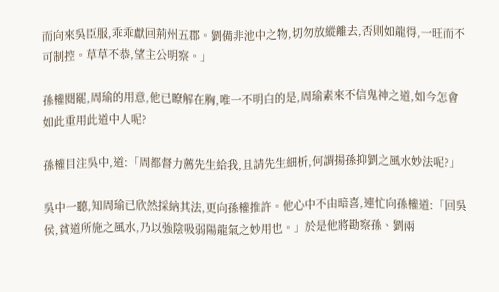而向來吳臣服,乖乖獻回荊州五郡。劉備非池中之物,切勿放縱離去,否則如龍得,一旺而不可制控。草草不恭,望主公明察。」

孫權閱罷,周瑜的用意,他已瞭解在胸,唯一不明白的是,周瑜素來不信鬼神之道,如今怎會如此重用此道中人呢?

孫權目注吳中,道:「周都督力薦先生給我,且請先生細析,何謂揚孫抑劉之風水妙法呢?」

吳中一聽,知周瑜已欣然採納其法,更向孫權推許。他心中不由暗喜,連忙向孫權道:「回吳侯,貧道所施之風水,乃以強陰吸弱陽龍氣之妙用也。」於是他將勘察孫、劉兩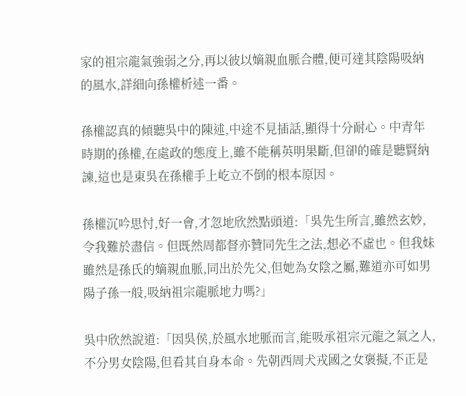家的祖宗龍氣強弱之分,再以彼以嫡親血脈合體,便可達其陰陽吸納的風水,詳細向孫權析述一番。

孫權認真的傾聽吳中的陳述,中途不見插話,顯得十分耐心。中青年時期的孫權,在處政的態度上,雖不能稱英明果斷,但卻的確是聽賢納諫,這也是東吳在孫權手上屹立不倒的根本原因。

孫權沉吟思忖,好一會,才忽地欣然點頭道:「吳先生所言,雖然玄妙,令我難於盡信。但既然周都督亦贊同先生之法,想必不虛也。但我妹雖然是孫氏的嫡親血脈,同出於先父,但她為女陰之屬,難道亦可如男陽子孫一般,吸納祖宗龍脈地力嗎?」

吳中欣然說道:「因吳侯,於風水地脈而言,能吸承祖宗元龍之氣之人,不分男女陰陽,但看其自身本命。先朝西周犬戎國之女褒擬,不正是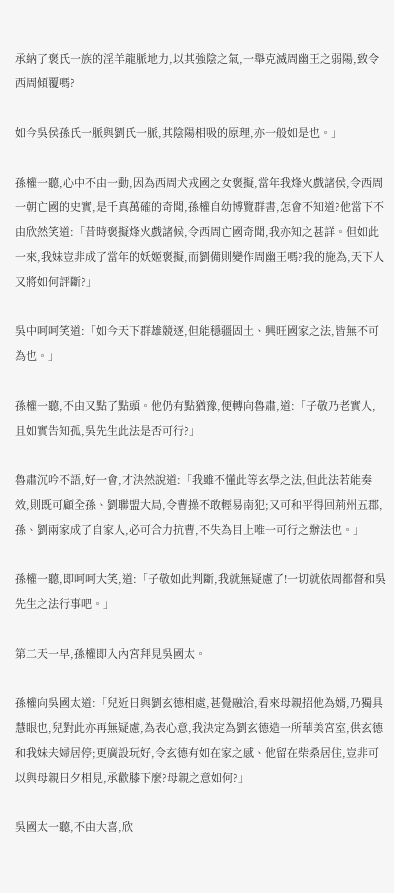承納了褒氏一族的淫羊龍脈地力,以其強陰之氣,一舉克滅周幽王之弱陽,致令西周傾覆嗎?

如今吳侯孫氏一脈與劉氏一脈,其陰陽相吸的原理,亦一般如是也。」

孫權一聽,心中不由一動,因為西周犬戎國之女褒擬,當年我烽火戲諸侯,令西周一朝亡國的史實,是千真萬確的奇聞,孫權自幼博覽群書,怎會不知道?他當下不由欣然笑道:「昔時褒擬烽火戲諸候,令西周亡國奇聞,我亦知之甚詳。但如此一來,我妹豈非成了當年的妖姬褒擬,而劉備則變作周幽王嗎?我的施為,天下人又將如何評斷?」

吳中呵呵笑道:「如今天下群雄競逐,但能穩疆固土、興旺國家之法,皆無不可為也。」

孫權一聽,不由又點了點頭。他仍有點猶豫,便轉向魯肅,道:「子敬乃老實人,且如實告知孤,吳先生此法是否可行?」

魯肅沉吟不語,好一會,才決然說道:「我雖不懂此等玄學之法,但此法若能奏效,則既可顧全孫、劉聯盟大局,令曹操不敢輕易南犯;又可和平得回荊州五郡,孫、劉兩家成了自家人,必可合力抗曹,不失為目上唯一可行之辦法也。」

孫權一聽,即呵呵大笑,道:「子敬如此判斷,我就無疑慮了!一切就依周都督和吳先生之法行事吧。」

第二天一早,孫權即入內宮拜見吳國太。

孫權向吳國太道:「兒近日與劉玄德相處,甚覺融洽,看來母親招他為婿,乃獨具慧眼也,兒對此亦再無疑慮,為表心意,我決定為劉玄德造一所華美宮室,供玄德和我妹夫婦居停;更廣設玩好,令玄德有如在家之感、他留在柴桑居住,豈非可以與母親日夕相見,承歡膝下麼?母親之意如何?」

吳國太一聽,不由大喜,欣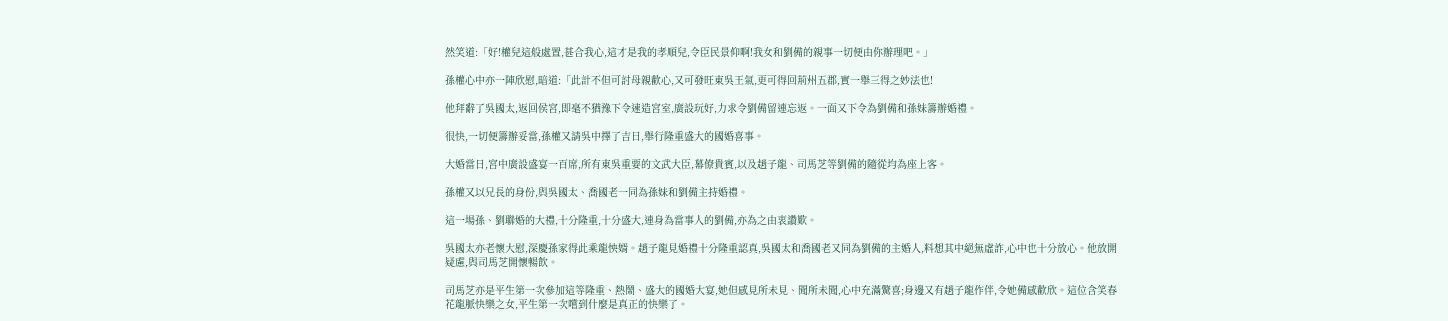然笑道:「好!權兒這般處置,甚合我心,這才是我的孝順兒,令臣民景仰啊!我女和劉備的親事一切便由你辦理吧。」

孫權心中亦一陣欣慰,暗道:「此計不但可討母親歡心,又可發旺東吳王氣,更可得回荊州五郡,實一舉三得之妙法也!

他拜辭了吳國太,返回侯宮,即毫不猶豫下令速造宮室,廣設玩好,力求令劉備留連忘返。一面又下令為劉備和孫妹籌辦婚禮。

很快,一切便籌辦妥當,孫權又請吳中擇了吉日,舉行隆重盛大的國婚喜事。

大婚當日,宮中廣設盛宴一百席,所有東吳重要的文武大臣,幕僚貴賓,以及趙子龍、司馬芝等劉備的隨從均為座上客。

孫權又以兄長的身份,與吳國太、喬國老一同為孫妹和劉備主持婚禮。

這一場孫、劉聯婚的大禮,十分隆重,十分盛大,連身為當事人的劉備,亦為之由衷讚歎。

吳國太亦老懷大慰,深慶孫家得此乘龍怏婿。趙子龍見婚禮十分隆重認真,吳國太和喬國老又同為劉備的主婚人,料想其中絕無虛詐,心中也十分放心。他放開疑慮,與司馬芝開懷暢飲。

司馬芝亦是平生第一次參加這等隆重、熱鬧、盛大的國婚大宴,她但感見所未見、聞所未聞,心中充滿驚喜;身邊又有趙子龍作伴,令她備感歡欣。這位含笑春花龍脈快樂之女,平生第一次嚐到什麼是真正的快樂了。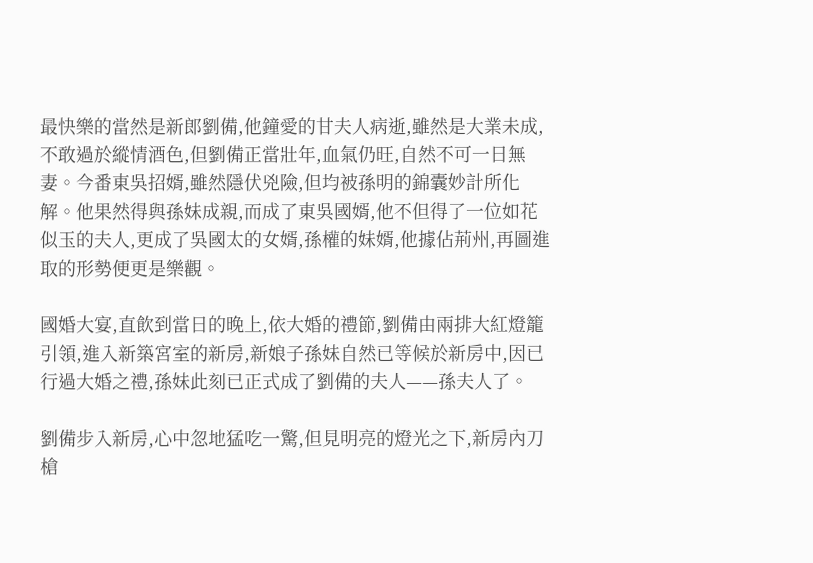最快樂的當然是新郎劉備,他鐘愛的甘夫人病逝,雖然是大業未成,不敢過於縱情酒色,但劉備正當壯年,血氣仍旺,自然不可一日無妻。今番東吳招婿,雖然隱伏兇險,但均被孫明的錦囊妙計所化解。他果然得與孫妹成親,而成了東吳國婿,他不但得了一位如花似玉的夫人,更成了吳國太的女婿,孫權的妹婿,他據佔荊州,再圖進取的形勢便更是樂觀。

國婚大宴,直飲到當日的晚上,依大婚的禮節,劉備由兩排大紅燈籠引領,進入新築宮室的新房,新娘子孫妹自然已等候於新房中,因已行過大婚之禮,孫妹此刻已正式成了劉備的夫人——孫夫人了。

劉備步入新房,心中忽地猛吃一驚,但見明亮的燈光之下,新房內刀槍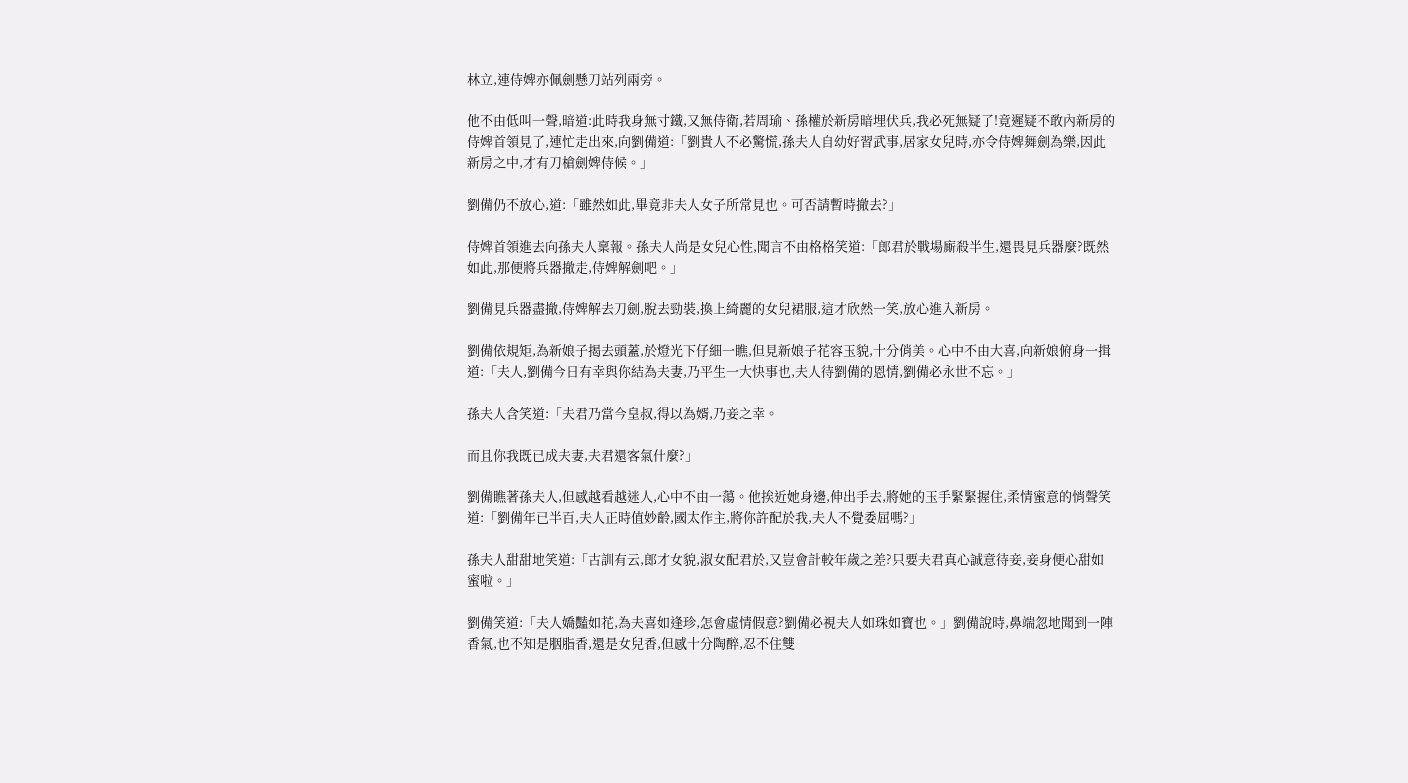林立,連侍婢亦佩劍懸刀站列兩旁。

他不由低叫一聲,暗道:此時我身無寸鐵,又無侍衛,若周瑜、孫權於新房暗埋伏兵,我必死無疑了!竟遲疑不敢內新房的侍婢首領見了,連忙走出來,向劉備道:「劉貴人不必驚慌,孫夫人自幼好習武事,居家女兒時,亦令侍婢舞劍為樂,因此新房之中,才有刀槍劍婢侍候。」

劉備仍不放心,道:「雖然如此,畢竟非夫人女子所常見也。可否請暫時撤去?」

侍婢首領進去向孫夫人稟報。孫夫人尚是女兒心性,聞言不由格格笑道:「郎君於戰場廝殺半生,還畏見兵器麼?既然如此,那便將兵器撤走,侍婢解劍吧。」

劉備見兵器盡撤,侍婢解去刀劍,脫去勁裝,換上綺麗的女兒裙服,這才欣然一笑,放心進入新房。

劉備依規矩,為新娘子揭去頭蓋,於燈光下仔細一瞧,但見新娘子花容玉貌,十分俏美。心中不由大喜,向新娘俯身一揖道:「夫人,劉備今日有幸與你結為夫妻,乃平生一大快事也,夫人待劉備的恩情,劉備必永世不忘。」

孫夫人含笑道:「夫君乃當今皇叔,得以為婿,乃妾之幸。

而且你我既已成夫妻,夫君還客氣什麼?」

劉備瞧著孫夫人,但感越看越迷人,心中不由一蕩。他挨近她身邊,伸出手去,將她的玉手緊緊握住,柔情蜜意的悄聲笑道:「劉備年已半百,夫人正時值妙齡,國太作主,將你許配於我,夫人不覺委屈嗎?」

孫夫人甜甜地笑道:「古訓有云,郎才女貌,淑女配君於,又豈會計較年歲之差?只要夫君真心誠意待妾,妾身便心甜如蜜啦。」

劉備笑道:「夫人嬌豔如花,為夫喜如逢珍,怎會虛情假意?劉備必視夫人如珠如寶也。」劉備說時,鼻端忽地聞到一陣香氣,也不知是胭脂香,還是女兒香,但感十分陶醉,忍不住雙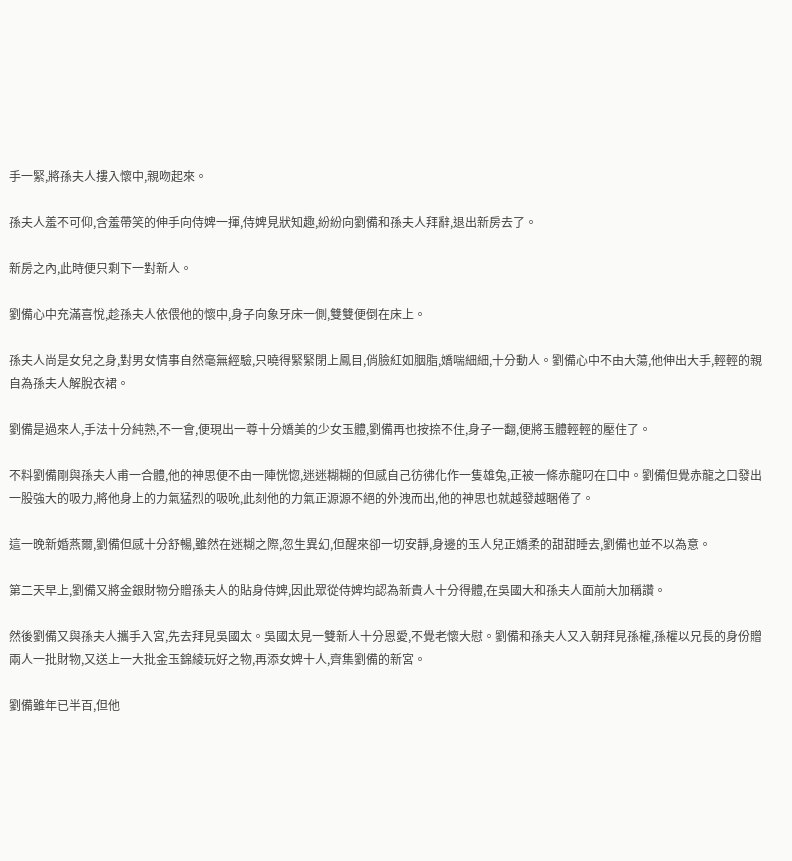手一緊,將孫夫人摟入懷中,親吻起來。

孫夫人羞不可仰,含羞帶笑的伸手向侍婢一揮,侍婢見狀知趣,紛紛向劉備和孫夫人拜辭,退出新房去了。

新房之內,此時便只剩下一對新人。

劉備心中充滿喜悅,趁孫夫人依偎他的懷中,身子向象牙床一側,雙雙便倒在床上。

孫夫人尚是女兒之身,對男女情事自然毫無經驗,只曉得緊緊閉上鳳目,俏臉紅如胭脂,嬌喘細細,十分動人。劉備心中不由大蕩,他伸出大手,輕輕的親自為孫夫人解脫衣裙。

劉備是過來人,手法十分純熟,不一會,便現出一尊十分嬌美的少女玉體,劉備再也按捺不住,身子一翻,便將玉體輕輕的壓住了。

不料劉備剛與孫夫人甫一合體,他的神思便不由一陣恍惚,迷迷糊糊的但感自己彷彿化作一隻雄兔,正被一條赤龍叼在口中。劉備但覺赤龍之口發出一股強大的吸力,將他身上的力氣猛烈的吸吮,此刻他的力氣正源源不絕的外洩而出,他的神思也就越發越睏倦了。

這一晚新婚燕爾,劉備但感十分舒暢,雖然在迷糊之際,忽生異幻,但醒來卻一切安靜,身邊的玉人兒正嬌柔的甜甜睡去,劉備也並不以為意。

第二天早上,劉備又將金銀財物分贈孫夫人的貼身侍婢,因此眾從侍婢均認為新貴人十分得體,在吳國大和孫夫人面前大加稱讚。

然後劉備又與孫夫人攜手入宮,先去拜見吳國太。吳國太見一雙新人十分恩愛,不覺老懷大慰。劉備和孫夫人又入朝拜見孫權,孫權以兄長的身份贈兩人一批財物,又送上一大批金玉錦綾玩好之物,再添女婢十人,齊集劉備的新宮。

劉備雖年已半百,但他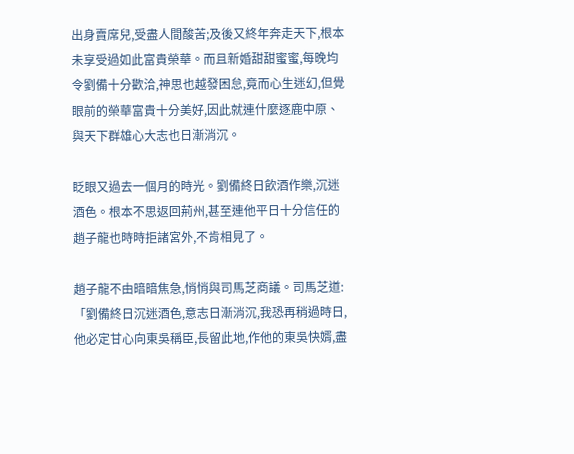出身賣席兒,受盡人間酸苦;及後又終年奔走天下,根本未享受過如此富貴榮華。而且新婚甜甜蜜蜜,每晚均令劉備十分歡洽,神思也越發困怠,竟而心生迷幻,但覺眼前的榮華富貴十分美好,因此就連什麼逐鹿中原、與天下群雄心大志也日漸消沉。

眨眼又過去一個月的時光。劉備終日飲酒作樂,沉迷酒色。根本不思返回荊州,甚至連他平日十分信任的趙子龍也時時拒諸宮外,不肯相見了。

趙子龍不由暗暗焦急,悄悄與司馬芝商議。司馬芝道:「劉備終日沉迷酒色,意志日漸消沉,我恐再稍過時日,他必定甘心向東吳稱臣,長留此地,作他的東吳快婿,盡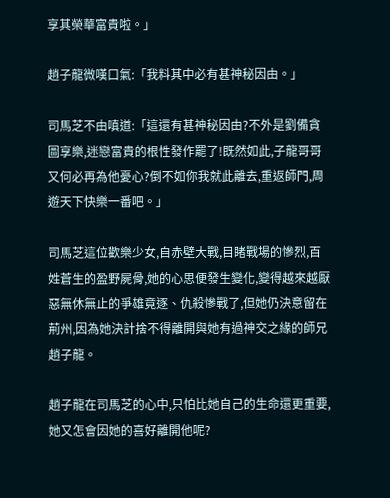享其榮華富貴啦。」

趙子龍微嘆口氣:「我料其中必有甚神秘因由。」

司馬芝不由嗔道:「這還有甚神秘因由?不外是劉備貪圖享樂,迷戀富貴的根性發作罷了!既然如此,子龍哥哥又何必再為他憂心?倒不如你我就此離去,重返師門,周遊天下快樂一番吧。」

司馬芝這位歡樂少女,自赤壁大戰,目睹戰場的慘烈,百姓蒼生的盈野屍骨,她的心思便發生變化,變得越來越厭惡無休無止的爭雄竟逐、仇殺慘戰了,但她仍決意留在荊州,因為她決計捨不得離開與她有過神交之緣的師兄趙子龍。

趙子龍在司馬芝的心中,只怕比她自己的生命還更重要,她又怎會因她的喜好離開他呢?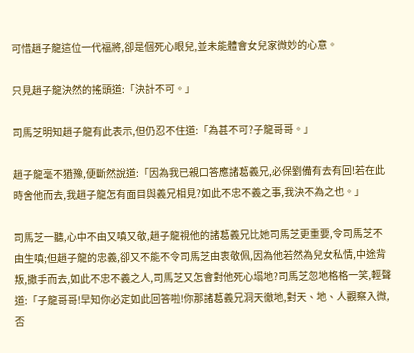可惜趙子龍這位一代福將,卻是個死心眼兒,並未能體會女兒家微妙的心意。

只見趙子龍決然的搖頭道:「決計不可。」

司馬芝明知趙子龍有此表示,但仍忍不住道:「為甚不可?子龍哥哥。」

趙子龍毫不猶豫,便斷然說道:「因為我已親口答應諸葛義兄,必保劉備有去有回!若在此時舍他而去,我趙子龍怎有面目與義兄相見?如此不忠不義之事,我決不為之也。」

司馬芝一聽,心中不由又嗔又敬,趙子龍視他的諸葛義兄比她司馬芝更重要,令司馬芝不由生嗔;但趙子龍的忠義,卻又不能不令司馬芝由衷敬佩,因為他若然為兒女私情,中途背叛,撒手而去,如此不忠不義之人,司馬芝又怎會對他死心塌地?司馬芝忽地格格一笑,輕聲道:「子龍哥哥!早知你必定如此回答啦!你那諸葛義兄洞天徹地,對天、地、人觀察入微,否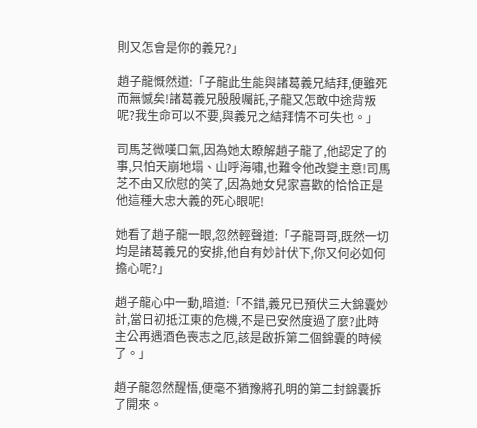則又怎會是你的義兄?」

趙子龍慨然道:「子龍此生能與諸葛義兄結拜,便雖死而無憾矣!諸葛義兄殷殷囑託,子龍又怎敢中途背叛呢?我生命可以不要,與義兄之結拜情不可失也。」

司馬芝微嘆口氣,因為她太瞭解趙子龍了,他認定了的事,只怕天崩地塌、山呼海嘯,也難令他改變主意!司馬芝不由又欣慰的笑了,因為她女兒家喜歡的恰恰正是他這種大忠大義的死心眼呢!

她看了趙子龍一眼,忽然輕聲道:「子龍哥哥,既然一切均是諸葛義兄的安排,他自有妙計伏下,你又何必如何擔心呢?」

趙子龍心中一動,暗道:「不錯,義兄已預伏三大錦囊妙計,當日初抵江東的危機,不是已安然度過了麼?此時主公再遇酒色喪志之厄,該是啟拆第二個錦囊的時候了。」

趙子龍忽然醒悟,便毫不猶豫將孔明的第二封錦囊拆了開來。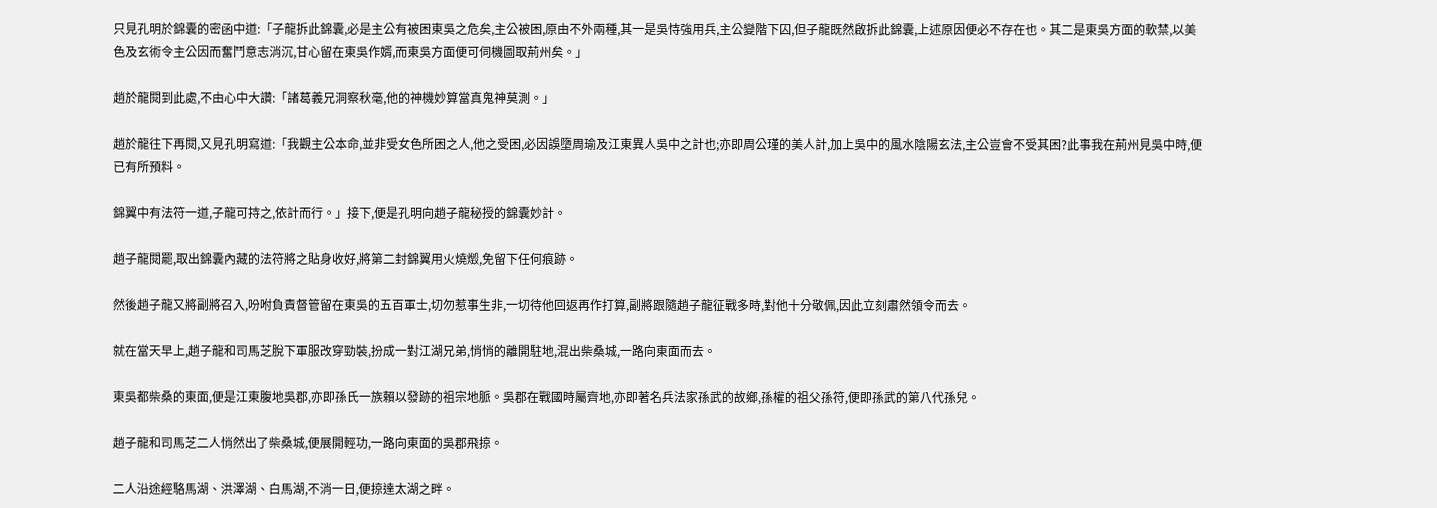只見孔明於錦囊的密函中道:「子龍拆此錦囊,必是主公有被困東吳之危矣,主公被困,原由不外兩種,其一是吳恃強用兵,主公變階下囚,但子龍既然啟拆此錦囊,上述原因便必不存在也。其二是東吳方面的軟禁,以美色及玄術令主公因而奮鬥意志消沉,甘心留在東吳作婿,而東吳方面便可伺機圖取荊州矣。」

趙於龍閱到此處,不由心中大讚:「諸葛義兄洞察秋毫,他的神機妙算當真鬼神莫測。」

趙於龍往下再閱,又見孔明寫道:「我觀主公本命,並非受女色所困之人,他之受困,必因誤墮周瑜及江東異人吳中之計也;亦即周公瑾的美人計,加上吳中的風水陰陽玄法,主公豈會不受其困?此事我在荊州見吳中時,便已有所預料。

錦翼中有法符一道,子龍可持之,依計而行。」接下,便是孔明向趙子龍秘授的錦囊妙計。

趙子龍閱罷,取出錦囊內藏的法符將之貼身收好,將第二封錦翼用火燒燬,免留下任何痕跡。

然後趙子龍又將副將召入,吩咐負責督管留在東吳的五百軍士,切勿惹事生非,一切待他回返再作打算,副將跟隨趙子龍征戰多時,對他十分敬佩,因此立刻肅然領令而去。

就在當天早上,趙子龍和司馬芝脫下軍服改穿勁裝,扮成一對江湖兄弟,悄悄的離開駐地,混出柴桑城,一路向東面而去。

東吳都柴桑的東面,便是江東腹地吳郡,亦即孫氏一族賴以發跡的祖宗地脈。吳郡在戰國時屬齊地,亦即著名兵法家孫武的故鄉,孫權的祖父孫符,便即孫武的第八代孫兒。

趙子龍和司馬芝二人悄然出了柴桑城,便展開輕功,一路向東面的吳郡飛掠。

二人沿途經駱馬湖、洪澤湖、白馬湖,不消一日,便掠達太湖之畔。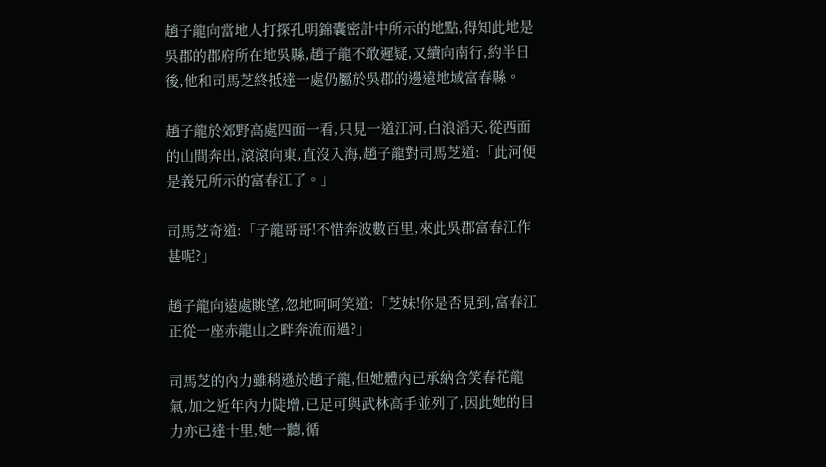趙子龍向當地人打探孔明錦囊密計中所示的地點,得知此地是吳郡的郡府所在地吳縣,趙子龍不敢遲疑,又續向南行,約半日後,他和司馬芝終抵達一處仍屬於吳郡的邊遠地域富春縣。

趙子龍於郊野高處四面一看,只見一道江河,白浪滔天,從西面的山間奔出,滾滾向東,直沒入海,趙子龍對司馬芝道:「此河便是義兄所示的富春江了。」

司馬芝奇道:「子龍哥哥!不惜奔波數百里,來此吳郡富春江作甚呢?」

趙子龍向遠處眺望,忽地呵呵笑道:「芝妹!你是否見到,富春江正從一座赤龍山之畔奔流而過?」

司馬芝的內力雖稍遜於趙子龍,但她體內已承納含笑春花龍氣,加之近年內力陡增,已足可與武林高手並列了,因此她的目力亦已達十里,她一聽,循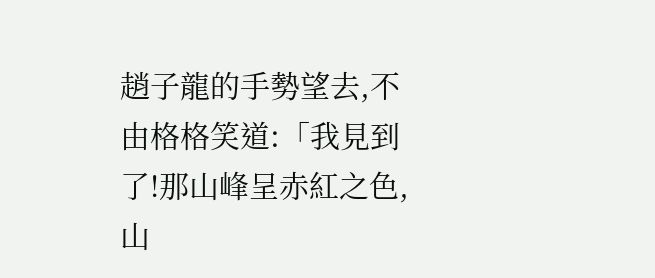趙子龍的手勢望去,不由格格笑道:「我見到了!那山峰呈赤紅之色,山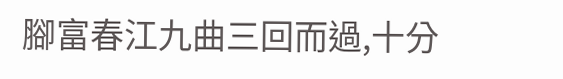腳富春江九曲三回而過,十分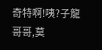奇特啊!咦?子龍哥哥,莫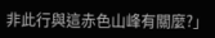非此行與這赤色山峰有關麼?」